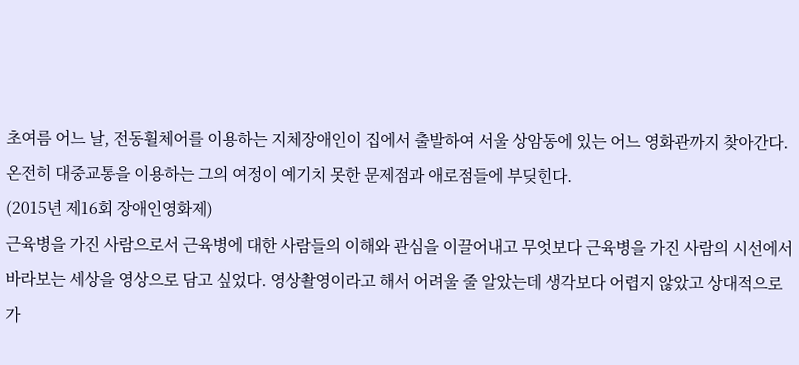초여름 어느 날, 전동휠체어를 이용하는 지체장애인이 집에서 출발하여 서울 상암동에 있는 어느 영화관까지 찾아간다. 온전히 대중교통을 이용하는 그의 여정이 예기치 못한 문제점과 애로점들에 부딪힌다.
(2015년 제16회 장애인영화제)
근육병을 가진 사람으로서 근육병에 대한 사람들의 이해와 관심을 이끌어내고 무엇보다 근육병을 가진 사람의 시선에서 바라보는 세상을 영상으로 담고 싶었다. 영상촬영이라고 해서 어려울 줄 알았는데 생각보다 어렵지 않았고 상대적으로 가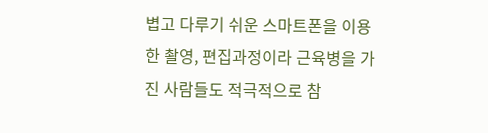볍고 다루기 쉬운 스마트폰을 이용한 촬영, 편집과정이라 근육병을 가진 사람들도 적극적으로 참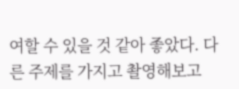여할 수 있을 것 같아 좋았다. 다른 주제를 가지고 촬영해보고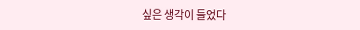싶은 생각이 들었다